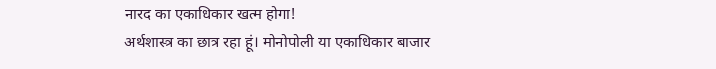नारद का एकाधिकार खत्म होगा!
अर्थशास्त्र का छात्र रहा हूं। मोनोपोली या एकाधिकार बाजार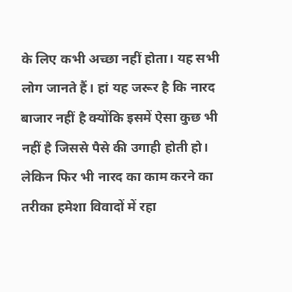के लिए कभी अच्छा नहीं होता। यह सभी लोग जानते हैं। हां यह जरूर है कि नारद बाजार नहीं है क्योंकि इसमें ऐसा कुछ भी नहीं है जिससे पैसे की उगाही होती हो। लेकिन फिर भी नारद का काम करने का तरीका हमेशा विवादों में रहा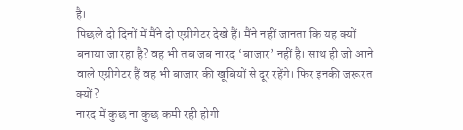है।
पिछले दो दिनों में मैंने दो एग्रीगेटर देखे हैं। मैंने नहीं जानता कि यह क्यों बनाया जा रहा है? वह भी तब जब नारद ‘बाजार’ नहीं है। साथ ही जो आने वाले एग्रीगेटर हैं वह भी बाजार की खूबियों से दूर रहेंगे। फिर इनकी जरूरत क्यों?
नारद में कुछ ना कुछ कमी रही होगी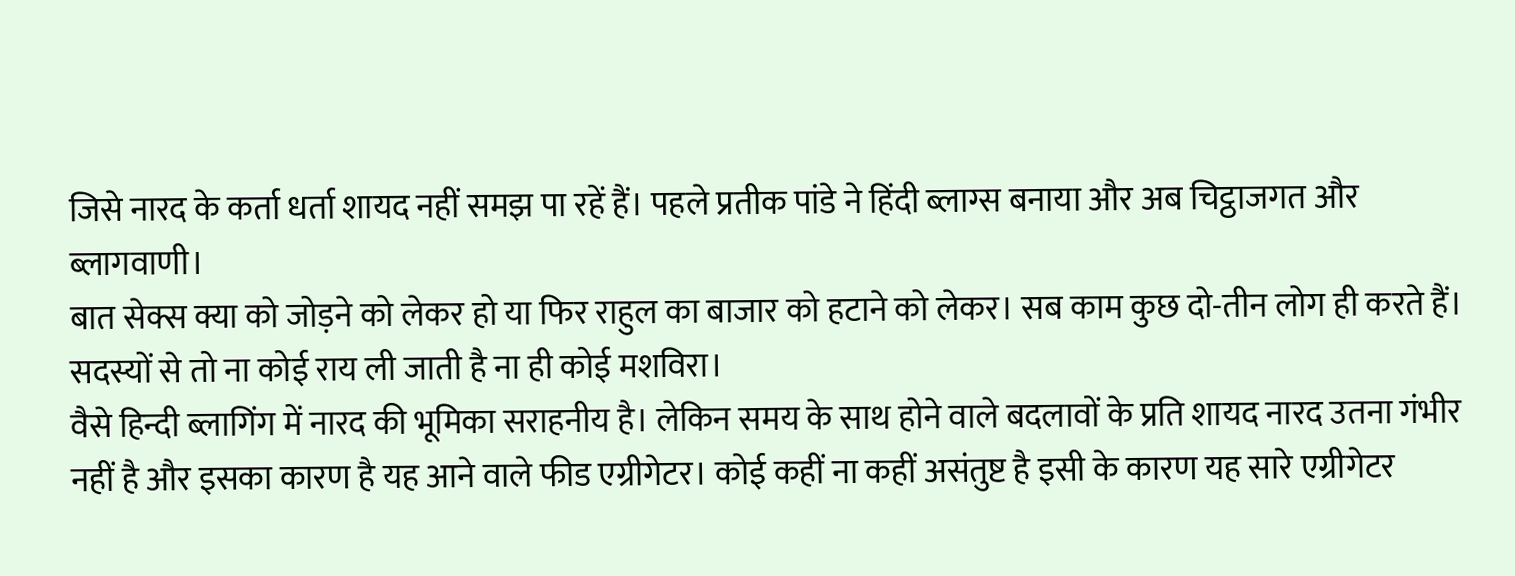जिसे नारद के कर्ता धर्ता शायद नहीं समझ पा रहें हैं। पहले प्रतीक पांडे ने हिंदी ब्लाग्स बनाया और अब चिट्ठाजगत और ब्लागवाणी।
बात सेक्स क्या को जोड़ने को लेकर हो या फिर राहुल का बाजार को हटाने को लेकर। सब काम कुछ दो-तीन लोग ही करते हैं। सदस्यों से तो ना कोई राय ली जाती है ना ही कोई मशविरा।
वैसे हिन्दी ब्लागिंग में नारद की भूमिका सराहनीय है। लेकिन समय के साथ होने वाले बदलावों के प्रति शायद नारद उतना गंभीर नहीं है और इसका कारण है यह आने वाले फीड एग्रीगेटर। कोई कहीं ना कहीं असंतुष्ट है इसी के कारण यह सारे एग्रीगेटर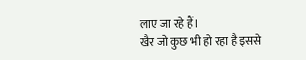लाए जा रहे हैं।
खैर जो कुछ भी हो रहा है इससे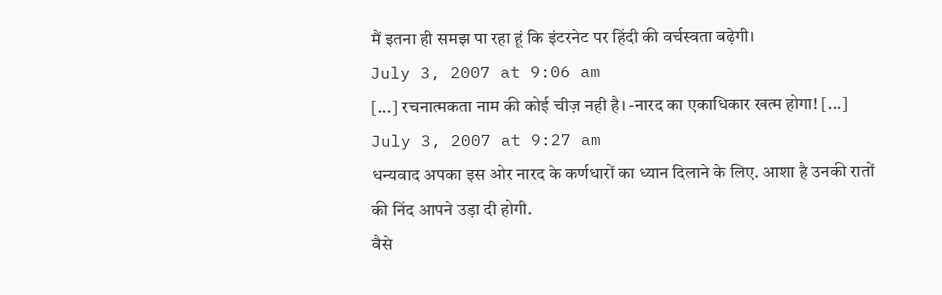मैं इतना ही समझ पा रहा हूं कि इंटरनेट पर हिंदी की वर्चस्वता बढ़ेगी।
July 3, 2007 at 9:06 am
[...] रचनात्मकता नाम की कोई चीज़ नही है। -नारद का एकाधिकार खत्म होगा! [...]
July 3, 2007 at 9:27 am
धन्यवाद अपका इस ओर नारद के कर्णधारों का ध्यान दिलाने के लिए. आशा है उनकी रातों की निंद आपने उड़ा दी होगी.
वैसे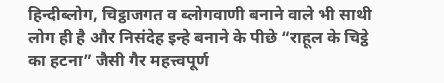हिन्दीब्लोग, चिट्ठाजगत व ब्लोगवाणी बनाने वाले भी साथी लोग ही है और निसंदेह इन्हे बनाने के पीछे “राहूल के चिट्ठे का हटना” जैसी गैर महत्त्वपूर्ण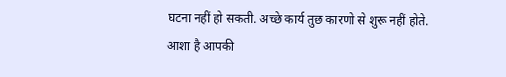घटना नहीं हो सकती. अच्छे कार्य तुछ कारणो से शुरू नहीं होते.
आशा है आपकी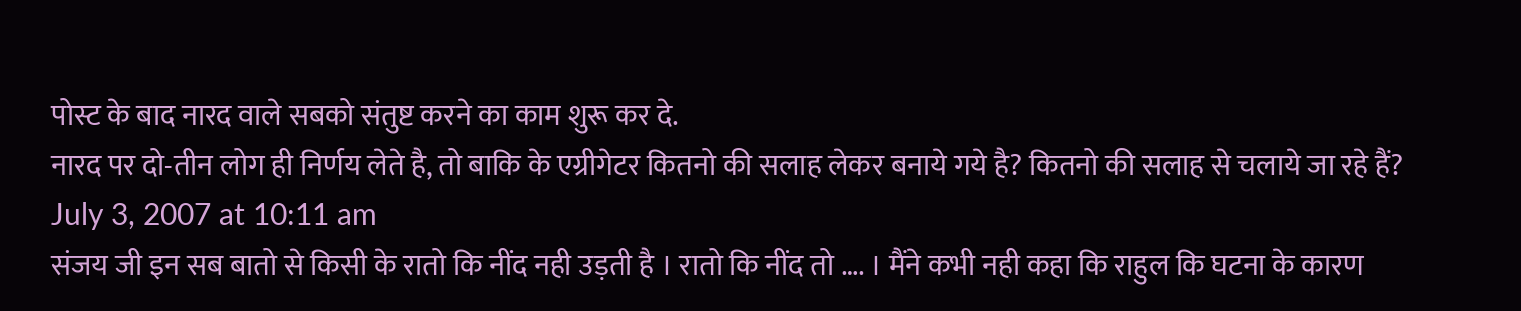पोस्ट के बाद नारद वाले सबको संतुष्ट करने का काम शुरू कर दे.
नारद पर दो-तीन लोग ही निर्णय लेते है, तो बाकि के एग्रीगेटर कितनो की सलाह लेकर बनाये गये है? कितनो की सलाह से चलाये जा रहे हैं?
July 3, 2007 at 10:11 am
संजय जी इन सब बातो से किसी के रातो कि नींद नही उड़ती है । रातो कि नींद तो …. । मैंने कभी नही कहा कि राहुल कि घटना के कारण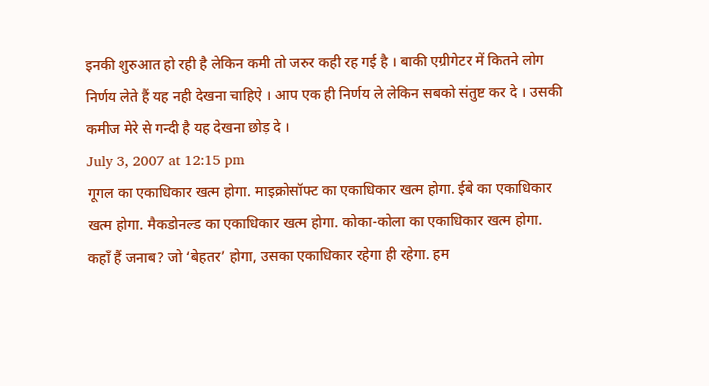इनकी शुरुआत हो रही है लेकिन कमी तो जरुर कही रह गई है । बाकी एग्रीगेटर में कितने लोग निर्णय लेते हैं यह नही देखना चाहिऐ । आप एक ही निर्णय ले लेकिन सबको संतुष्ट कर दे । उसकी कमीज मेरे से गन्दी है यह देखना छोड़ दे ।
July 3, 2007 at 12:15 pm
गूगल का एकाधिकार खत्म होगा. माइक्रोसॉफ्ट का एकाधिकार खत्म होगा. ईबे का एकाधिकार खत्म होगा. मैकडोनल्ड का एकाधिकार खत्म होगा. कोका-कोला का एकाधिकार खत्म होगा.
कहाँ हैं जनाब? जो ‘बेहतर’ होगा, उसका एकाधिकार रहेगा ही रहेगा. हम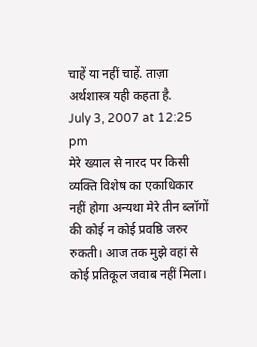चाहें या नहीं चाहें. ताज़ा अर्थशास्त्र यही कहता है.
July 3, 2007 at 12:25 pm
मेरे ख्याल से नारद पर किसी व्यक्ति विशेष का एकाधिकार नहीं होगा अन्यथा मेरे तीन ब्लॉगों की कोई न कोई प्रवष्ठि जरुर रुकती। आज तक मुझे वहां से कोई प्रतिकूल जवाब नहीं मिला।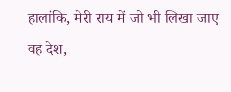हालांकि, मेरी राय में जो भी लिखा जाए वह देश,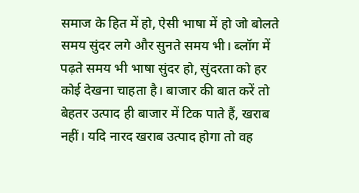समाज के हित में हो, ऐसी भाषा में हो जो बोलते समय सुंदर लगे और सुनते समय भी। ब्लॉग में पढ़ते समय भी भाषा सुंदर हो, सुंदरता को हर कोई देखना चाहता है। बाजार की बात करें तो बेहतर उत्पाद ही बाजार में टिक पाते हैं, खराब नहीं। यदि नारद खराब उत्पाद होगा तो वह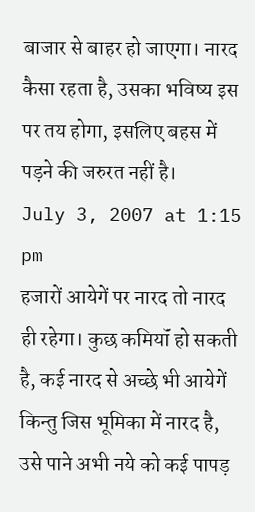बाजार से बाहर हो जाएगा। नारद कैसा रहता है, उसका भविष्य इस पर तय होगा, इसलिए बहस में पड़ने की जरुरत नहीं है।
July 3, 2007 at 1:15 pm
हजारों आयेगें पर नारद तो नारद ही रहेगा। कुछ कमियॉं हो सकती है, कई नारद से अच्छे भी आयेगें किन्तु जिस भूमिका में नारद है, उसे पाने अभी नये को कई पापड़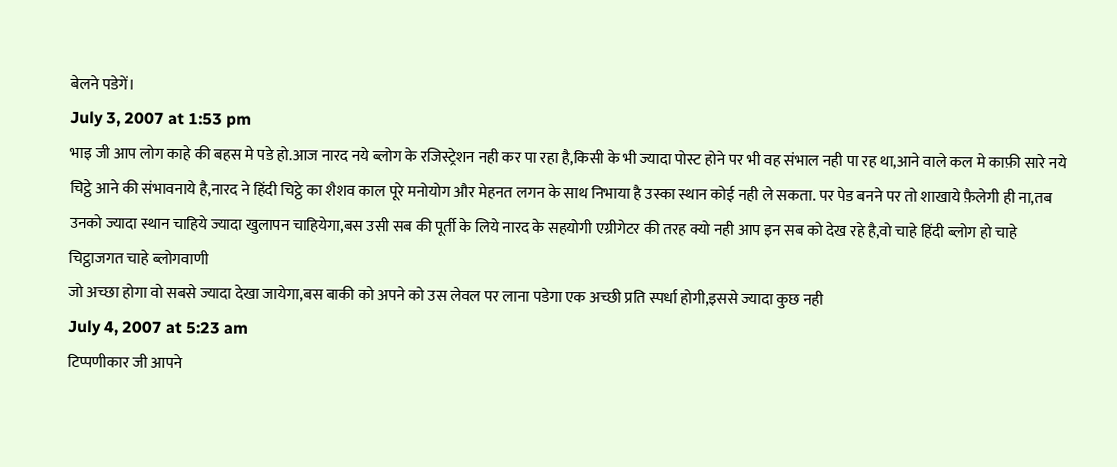बेलने पडेगें।
July 3, 2007 at 1:53 pm
भाइ जी आप लोग काहे की बहस मे पडे हो.आज नारद नये ब्लोग के रजिस्ट्रेशन नही कर पा रहा है,किसी के भी ज्यादा पोस्ट होने पर भी वह संभाल नही पा रह था,आने वाले कल मे काफ़ी सारे नये चिट्ठे आने की संभावनाये है,नारद ने हिंदी चिट्ठे का शैशव काल पूरे मनोयोग और मेहनत लगन के साथ निभाया है उस्का स्थान कोई नही ले सकता. पर पेड बनने पर तो शाखाये फ़ैलेगी ही ना,तब उनको ज्यादा स्थान चाहिये ज्यादा खुलापन चाहियेगा,बस उसी सब की पूर्ती के लिये नारद के सहयोगी एग्रीगेटर की तरह क्यो नही आप इन सब को देख रहे है,वो चाहे हिंदी ब्लोग हो चाहे चिट्ठाजगत चाहे ब्लोगवाणी
जो अच्छा होगा वो सबसे ज्यादा देखा जायेगा,बस बाकी को अपने को उस लेवल पर लाना पडेगा एक अच्छी प्रति स्पर्धा होगी,इससे ज्यादा कुछ नही
July 4, 2007 at 5:23 am
टिप्पणीकार जी आपने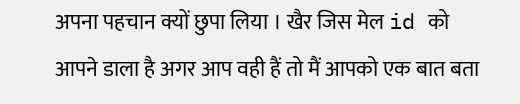अपना पहचान क्यों छुपा लिया । खैर जिस मेल id को आपने डाला है अगर आप वही हैं तो मैं आपको एक बात बता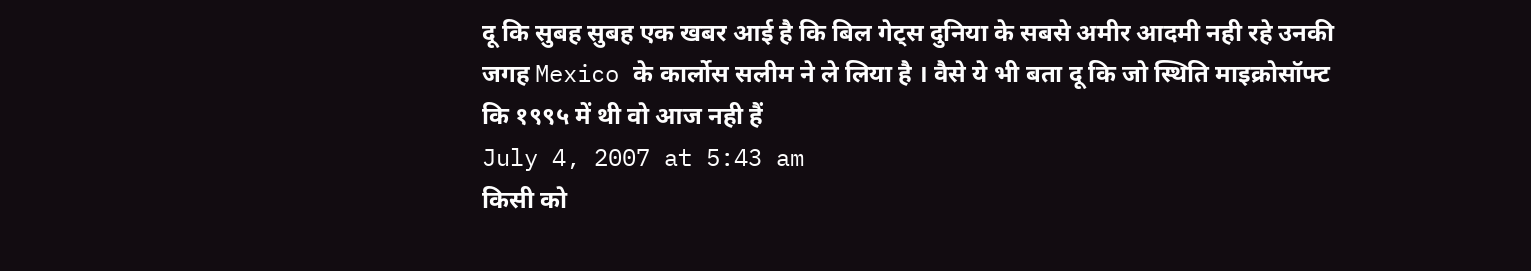दू कि सुबह सुबह एक खबर आई है कि बिल गेट्स दुनिया के सबसे अमीर आदमी नही रहे उनकी जगह Mexico के कार्लोस सलीम ने ले लिया है । वैसे ये भी बता दू कि जो स्थिति माइक्रोसॉफ्ट कि १९९५ में थी वो आज नही हैं
July 4, 2007 at 5:43 am
किसी को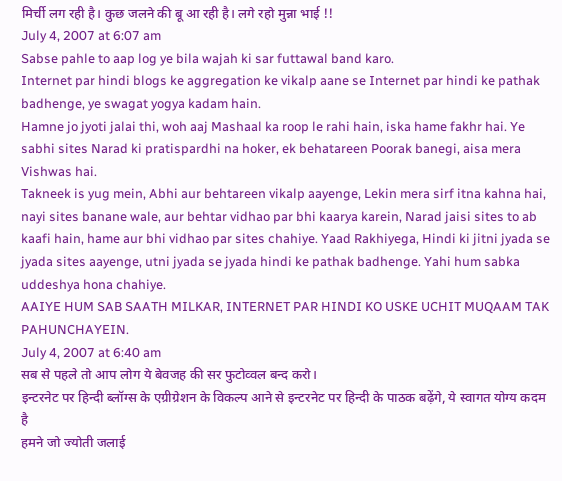मिर्ची लग रही है। कुछ जलने की बू आ रही है। लगे रहो मुन्ना भाई !!
July 4, 2007 at 6:07 am
Sabse pahle to aap log ye bila wajah ki sar futtawal band karo.
Internet par hindi blogs ke aggregation ke vikalp aane se Internet par hindi ke pathak badhenge, ye swagat yogya kadam hain.
Hamne jo jyoti jalai thi, woh aaj Mashaal ka roop le rahi hain, iska hame fakhr hai. Ye sabhi sites Narad ki pratispardhi na hoker, ek behatareen Poorak banegi, aisa mera Vishwas hai.
Takneek is yug mein, Abhi aur behtareen vikalp aayenge, Lekin mera sirf itna kahna hai, nayi sites banane wale, aur behtar vidhao par bhi kaarya karein, Narad jaisi sites to ab kaafi hain, hame aur bhi vidhao par sites chahiye. Yaad Rakhiyega, Hindi ki jitni jyada se jyada sites aayenge, utni jyada se jyada hindi ke pathak badhenge. Yahi hum sabka uddeshya hona chahiye.
AAIYE HUM SAB SAATH MILKAR, INTERNET PAR HINDI KO USKE UCHIT MUQAAM TAK PAHUNCHAYEIN.
July 4, 2007 at 6:40 am
सब से पहले तो आप लोग ये बेवजह की सर फुटोव्वल बन्द करो।
इन्टरनेट पर हिन्दी ब्लॉग्स के एग्रीग्रेशन के विकल्प आने से इन्टरनेट पर हिन्दी के पाठक बढ़ेंगे, ये स्वागत योग्य कदम है
हमने जो ज्योती जलाई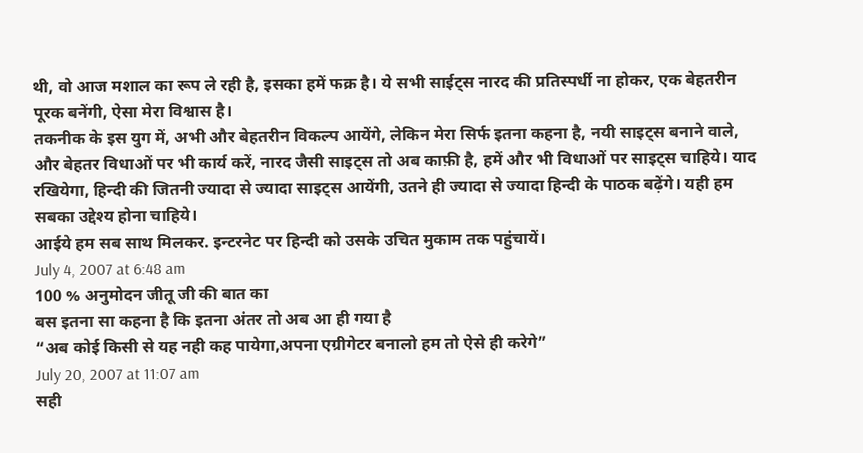थी, वो आज मशाल का रूप ले रही है, इसका हमें फक्र है। ये सभी साईट्स नारद की प्रतिस्पर्धी ना होकर, एक बेहतरीन पूरक बनेंगी, ऐसा मेरा विश्वास है।
तकनीक के इस युग में, अभी और बेहतरीन विकल्प आयेंगे, लेकिन मेरा सिर्फ इतना कहना है, नयी साइट्स बनाने वाले, और बेहतर विधाओं पर भी कार्य करें, नारद जैसी साइट्स तो अब काफ़ी है, हमें और भी विधाओं पर साइट्स चाहिये। याद रखियेगा, हिन्दी की जितनी ज्यादा से ज्यादा साइट्स आयेंगी, उतने ही ज्यादा से ज्यादा हिन्दी के पाठक बढ़ेंगे। यही हम सबका उद्देश्य होना चाहिये।
आईये हम सब साथ मिलकर. इन्टरनेट पर हिन्दी को उसके उचित मुकाम तक पहुंचायें।
July 4, 2007 at 6:48 am
100 % अनुमोदन जीतू जी की बात का
बस इतना सा कहना है कि इतना अंतर तो अब आ ही गया है
“अब कोई किसी से यह नही कह पायेगा,अपना एग्रीगेटर बनालो हम तो ऐसे ही करेगे”
July 20, 2007 at 11:07 am
सही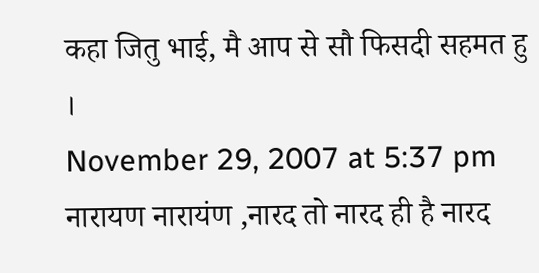कहा जितु भाई, मै आप से सौ फिसदी सहमत हु ।
November 29, 2007 at 5:37 pm
नारायण नारायंण ,नारद तो नारद ही है नारद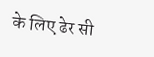के लिए ढेर सी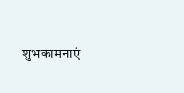शुभकामनाएं